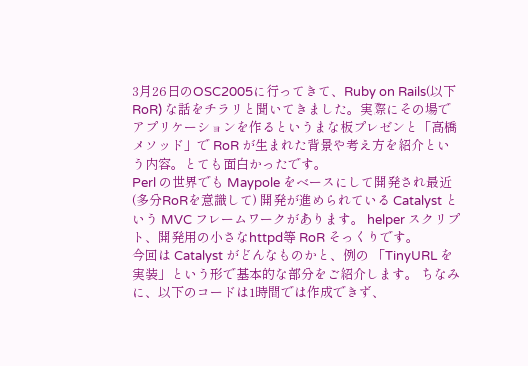3月26日のOSC2005に行ってきて、Ruby on Rails(以下 RoR) な話をチラリと聞いてきました。実際にその場でアプリケーションを作るというまな板プレゼンと「高橋メソッド」で RoR が生まれた背景や考え方を紹介という内容。とても面白かったです。
Perl の世界でも Maypole をベースにして開発され最近(多分RoRを意識して) 開発が進められている Catalyst という MVC フレームワークがあります。 helper スクリプト、開発用の小さなhttpd等 RoR そっくりです。
今回は Catalyst がどんなものかと、例の 「TinyURL を実装」という形で基本的な部分をご紹介します。 ちなみに、以下のコードは1時間では作成できず、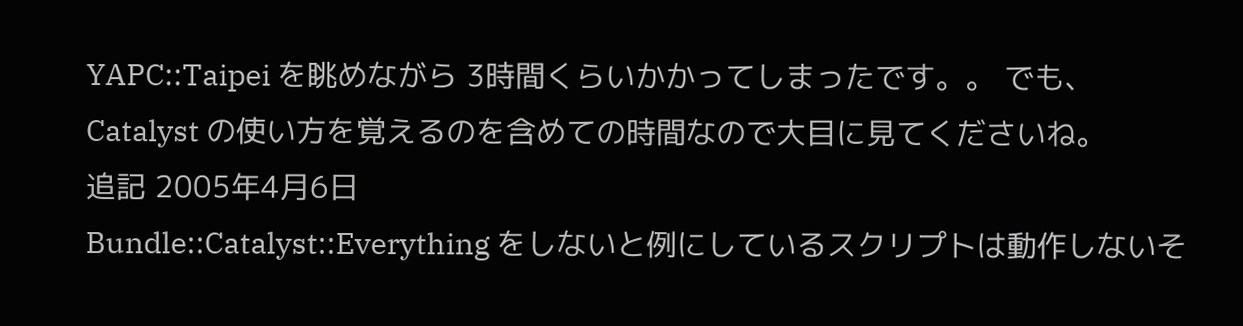YAPC::Taipei を眺めながら 3時間くらいかかってしまったです。。 でも、 Catalyst の使い方を覚えるのを含めての時間なので大目に見てくださいね。
追記 2005年4月6日
Bundle::Catalyst::Everything をしないと例にしているスクリプトは動作しないそ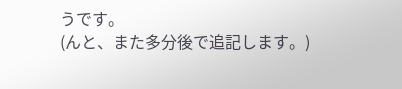うです。
(んと、また多分後で追記します。)